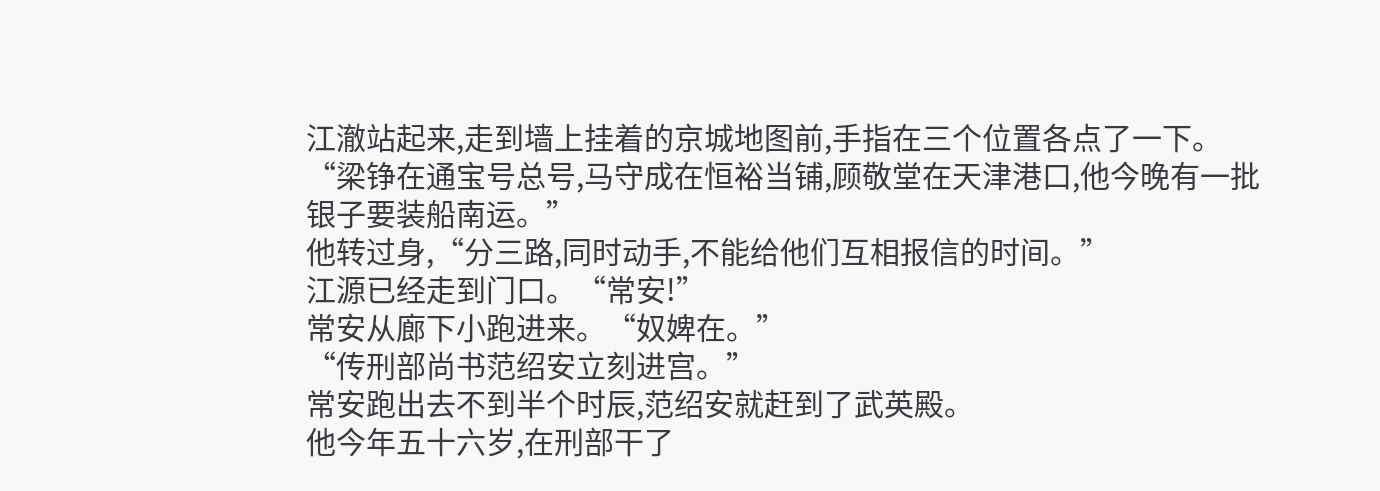江澈站起来,走到墙上挂着的京城地图前,手指在三个位置各点了一下。
“梁铮在通宝号总号,马守成在恒裕当铺,顾敬堂在天津港口,他今晚有一批银子要装船南运。”
他转过身,“分三路,同时动手,不能给他们互相报信的时间。”
江源已经走到门口。“常安!”
常安从廊下小跑进来。“奴婢在。”
“传刑部尚书范绍安立刻进宫。”
常安跑出去不到半个时辰,范绍安就赶到了武英殿。
他今年五十六岁,在刑部干了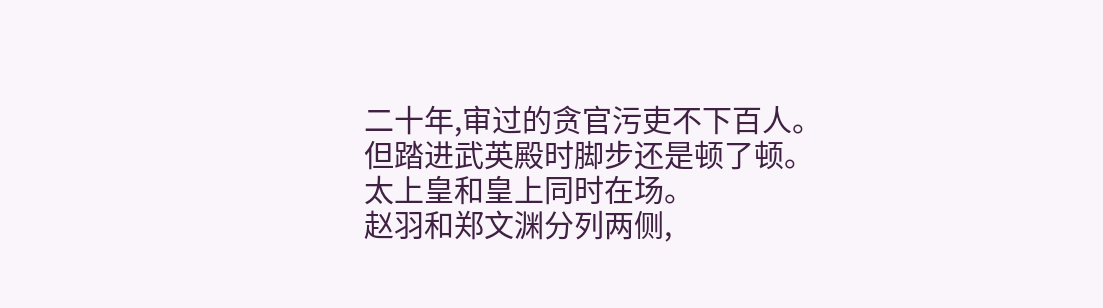二十年,审过的贪官污吏不下百人。
但踏进武英殿时脚步还是顿了顿。
太上皇和皇上同时在场。
赵羽和郑文渊分列两侧,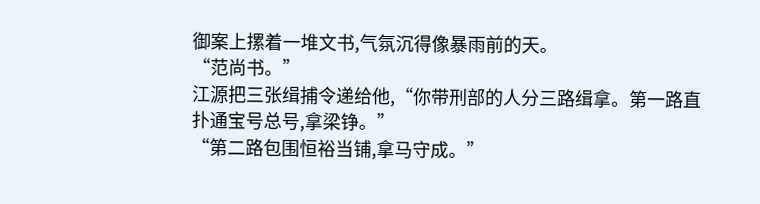御案上摞着一堆文书,气氛沉得像暴雨前的天。
“范尚书。”
江源把三张缉捕令递给他,“你带刑部的人分三路缉拿。第一路直扑通宝号总号,拿梁铮。”
“第二路包围恒裕当铺,拿马守成。”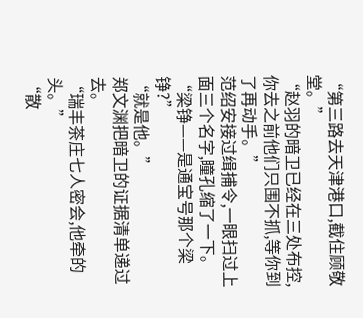“第三路去天津港口,截住顾敬堂。”
“赵羽的暗卫已经在三处布控,你去之前他们只围不抓,等你到了再动手。”
范绍安接过缉捕令,一眼扫过上面三个名字,瞳孔缩了一下。
“梁铮——是通宝号那个梁铮?”
“就是他。”
郑文渊把暗卫的证据清单递过去。
“瑞丰茶庄七人密会,他牵的头。”
“散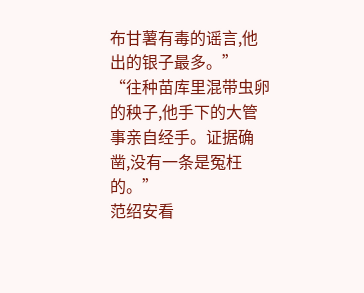布甘薯有毒的谣言,他出的银子最多。”
“往种苗库里混带虫卵的秧子,他手下的大管事亲自经手。证据确凿,没有一条是冤枉的。”
范绍安看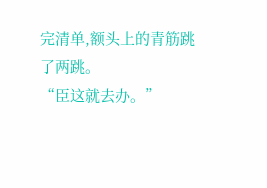完清单,额头上的青筋跳了两跳。
“臣这就去办。”